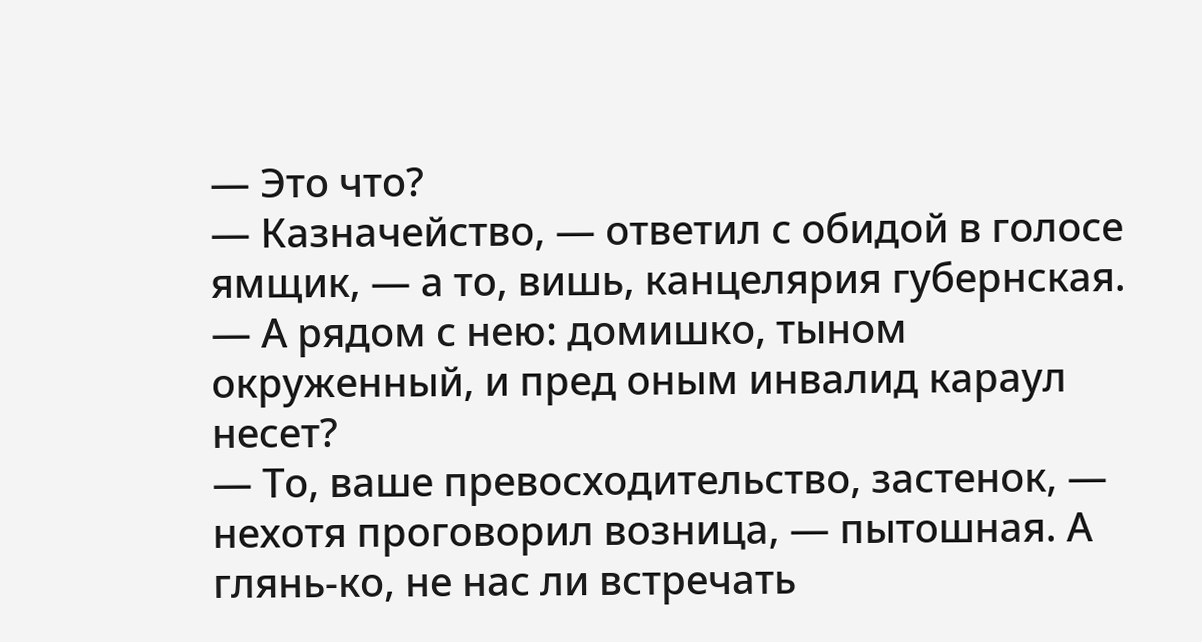— Это что?
— Казначейство, — ответил с обидой в голосе ямщик, — а то, вишь, канцелярия губернская.
— А рядом с нею: домишко, тыном окруженный, и пред оным инвалид караул несет?
— То, ваше превосходительство, застенок, — нехотя проговорил возница, — пытошная. А глянь-ко, не нас ли встречать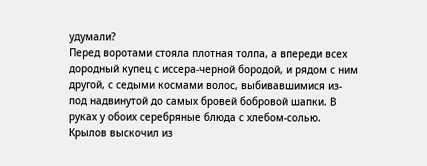удумали?
Перед воротами стояла плотная толпа, а впереди всех дородный купец с иссера-черной бородой, и рядом с ним другой, с седыми космами волос, выбивавшимися из-под надвинутой до самых бровей бобровой шапки. В руках у обоих серебряные блюда с хлебом-солью.
Крылов выскочил из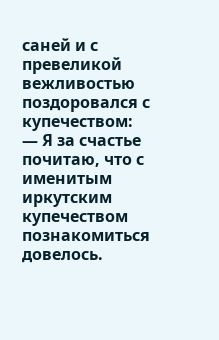саней и с превеликой вежливостью поздоровался с купечеством:
— Я за счастье почитаю, что с именитым иркутским купечеством познакомиться довелось.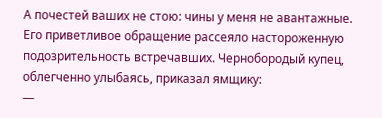А почестей ваших не стою: чины у меня не авантажные.
Его приветливое обращение рассеяло настороженную подозрительность встречавших. Чернобородый купец, облегченно улыбаясь, приказал ямщику:
—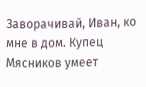Заворачивай, Иван, ко мне в дом. Купец Мясников умеет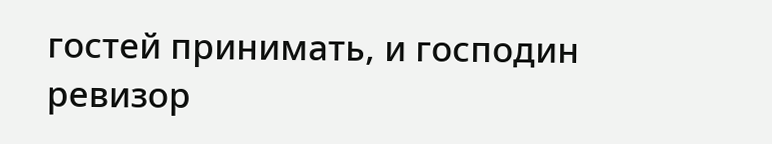гостей принимать, и господин ревизор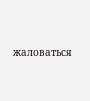жаловаться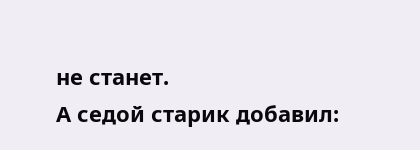не станет.
А седой старик добавил: